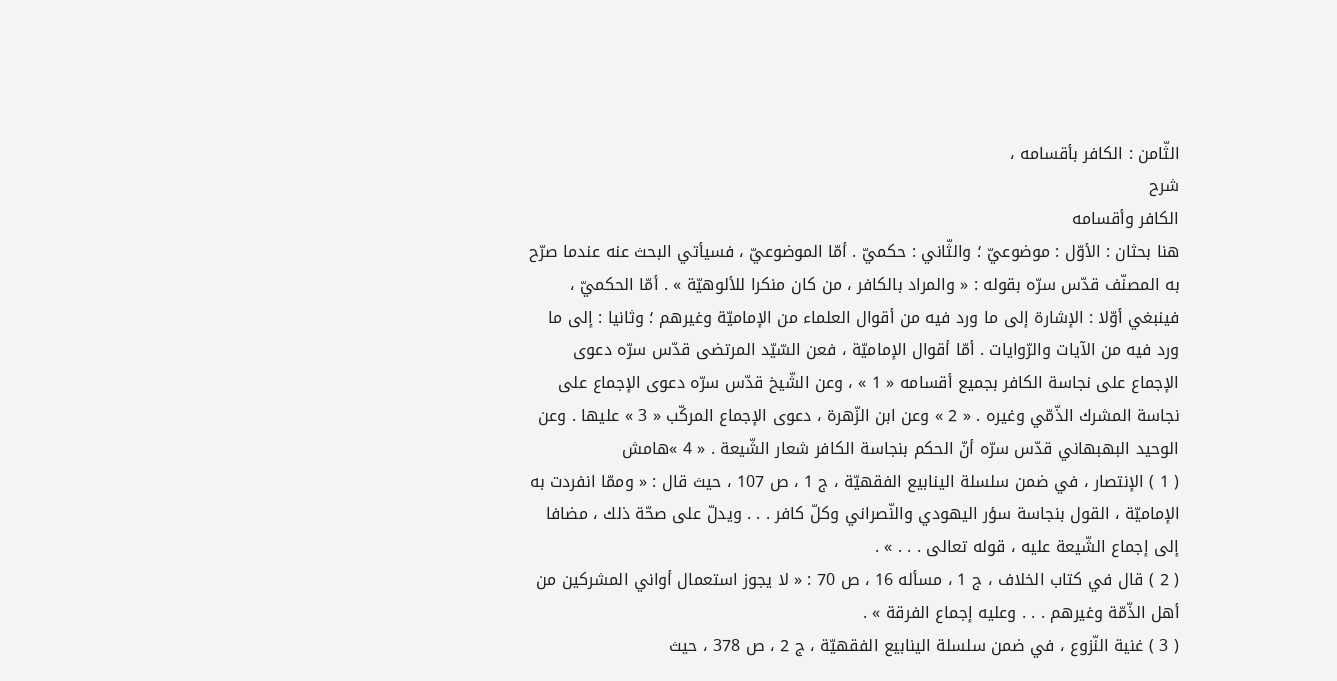الثّامن : الكافر بأقسامه ،
شرح
الكافر وأقسامه
هنا بحثان : الأوّل : موضوعيّ ؛ والثّاني : حكميّ . أمّا الموضوعيّ ، فسيأتي البحث عنه عندما صرّح به المصنّف قدّس سرّه بقوله : « والمراد بالكافر ، من كان منكرا للألوهيّة » . أمّا الحكميّ ، فينبغي أوّلا : الإشارة إلى ما ورد فيه من أقوال العلماء من الإماميّة وغيرهم ؛ وثانيا : إلى ما ورد فيه من الآيات والرّوايات . أمّا أقوال الإماميّة ، فعن السّيّد المرتضى قدّس سرّه دعوى الإجماع على نجاسة الكافر بجميع أقسامه « 1 » ، وعن الشّيخ قدّس سرّه دعوى الإجماع على نجاسة المشرك الذّمّي وغيره . « 2 » وعن ابن الزّهرة ، دعوى الإجماع المركّب « 3 » عليها . وعن الوحيد البهبهاني قدّس سرّه أنّ الحكم بنجاسة الكافر شعار الشّيعة . « 4 »هامش
( 1 ) الإنتصار ، في ضمن سلسلة الينابيع الفقهيّة ، ج 1 ، ص 107 ، حيث قال : « وممّا انفردت به الإماميّة ، القول بنجاسة سؤر اليهودي والنّصراني وكلّ كافر . . . ويدلّ على صحّة ذلك ، مضافا إلى إجماع الشّيعة عليه ، قوله تعالى . . . » .
( 2 ) قال في كتاب الخلاف ، ج 1 ، مسأله 16 ، ص 70 : « لا يجوز استعمال أواني المشركين من أهل الذّمّة وغيرهم . . . وعليه إجماع الفرقة » .
( 3 ) غنية النّزوع ، في ضمن سلسلة الينابيع الفقهيّة ، ج 2 ، ص 378 ، حيث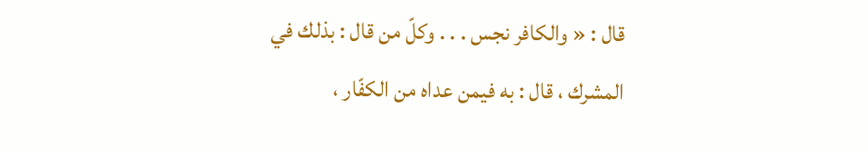قال : « والكافر نجس . . . وكلّ من قال : بذلك في المشرك ، قال : به فيمن عداه من الكفّار ،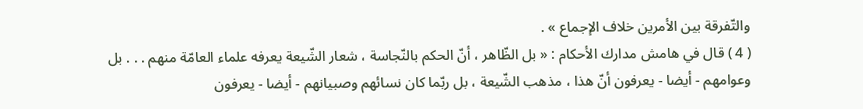والتّفرقة بين الأمرين خلاف الإجماع » .
( 4 ) قال في هامش مدارك الأحكام : « بل الظّاهر ، أنّ الحكم بالنّجاسة ، شعار الشّيعة يعرفه علماء العامّة منهم . . . بل وعوامهم - أيضا - يعرفون أنّ هذا ، مذهب الشّيعة ، بل ربّما كان نسائهم وصبيانهم - أيضا - يعرفون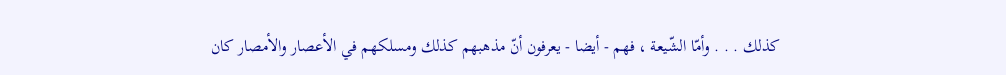كذلك . . . وأمّا الشّيعة ، فهم - أيضا - يعرفون أنّ مذهبهم كذلك ومسلكهم في الأعصار والأمصار كان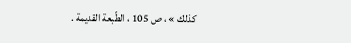كذلك » ، ص 105 ، الطّبعة القديمة .